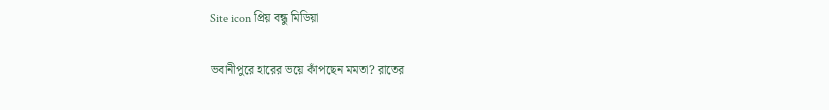Site icon প্রিয় বন্ধু মিডিয়া

ভবানীপুরে হারের ভয়ে কাঁপছেন মমতা? রাতের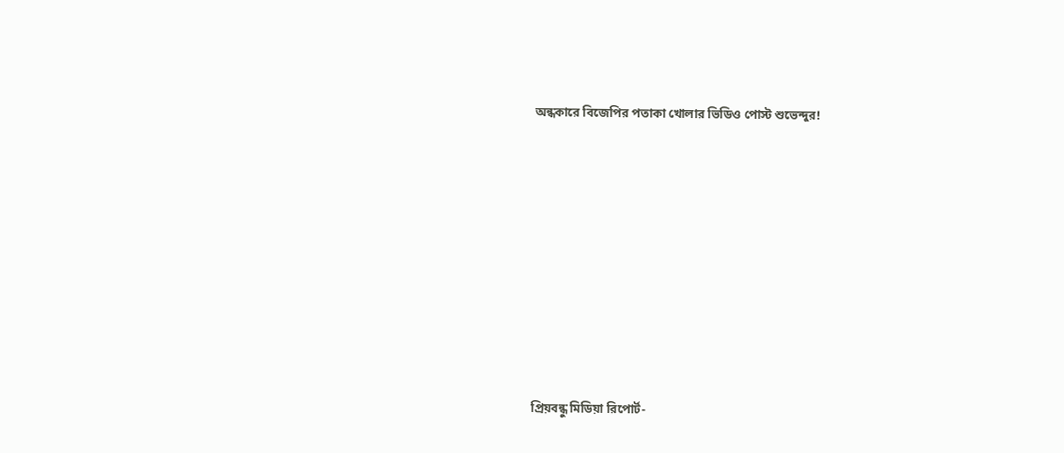অন্ধকারে বিজেপির পতাকা খোলার ভিডিও পোস্ট শুভেন্দুর!









প্রিয়বন্ধু মিডিয়া রিপোর্ট-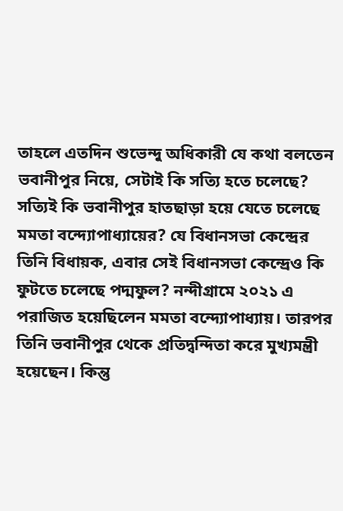তাহলে এতদিন শুভেন্দু অধিকারী যে কথা বলতেন ভবানীপুর নিয়ে, সেটাই কি সত্যি হতে চলেছে? সত্যিই কি ভবানীপুর হাতছাড়া হয়ে যেতে চলেছে মমতা বন্দ্যোপাধ্যায়ের? যে বিধানসভা কেন্দ্রের তিনি বিধায়ক, এবার সেই বিধানসভা কেন্দ্রেও কি ফুটতে চলেছে পদ্মফুল? নন্দীগ্রামে ২০২১ এ পরাজিত হয়েছিলেন মমতা বন্দ্যোপাধ্যায়। তারপর তিনি ভবানীপুর থেকে প্রতিদ্বন্দিতা করে মুখ্যমন্ত্রী হয়েছেন। কিন্তু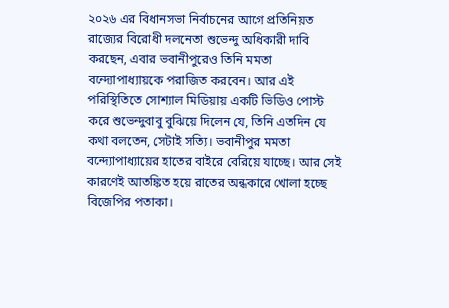২০২৬ এর বিধানসভা নির্বাচনের আগে প্রতিনিয়ত রাজ্যের বিরোধী দলনেতা শুভেন্দু অধিকারী দাবি করছেন, এবার ভবানীপুরেও তিনি মমতা বন্দ্যোপাধ্যায়কে পরাজিত করবেন। আর এই পরিস্থিতিতে সোশ্যাল মিডিয়ায় একটি ভিডিও পোস্ট করে শুভেন্দুবাবু বুঝিয়ে দিলেন যে, তিনি এতদিন যে কথা বলতেন, সেটাই সত্যি। ভবানীপুর মমতা বন্দ্যোপাধ্যায়ের হাতের বাইরে বেরিয়ে যাচ্ছে। আর সেই কারণেই আতঙ্কিত হয়ে রাতের অন্ধকারে খোলা হচ্ছে বিজেপির পতাকা।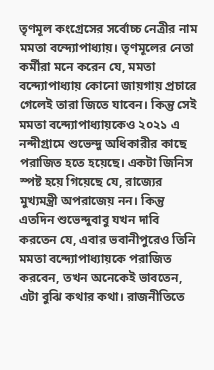তৃণমূল কংগ্রেসের সর্বোচ্চ নেত্রীর নাম মমতা বন্দ্যোপাধ্যায়। তৃণমূলের নেতা কর্মীরা মনে করেন যে, মমতা বন্দ্যোপাধ্যায় কোনো জায়গায় প্রচারে গেলেই তারা জিতে যাবেন। কিন্তু সেই মমতা বন্দ্যোপাধ্যায়কেও ২০২১ এ নন্দীগ্রামে শুভেন্দু অধিকারীর কাছে পরাজিত হতে হয়েছে। একটা জিনিস স্পষ্ট হয়ে গিয়েছে যে, রাজ্যের মুখ্যমন্ত্রী অপরাজেয় নন। কিন্তু এতদিন শুভেন্দুবাবু যখন দাবি করতেন যে, এবার ভবানীপুরেও তিনি মমতা বন্দ্যোপাধ্যায়কে পরাজিত করবেন, তখন অনেকেই ভাবতেন, এটা বুঝি কথার কথা। রাজনীতিতে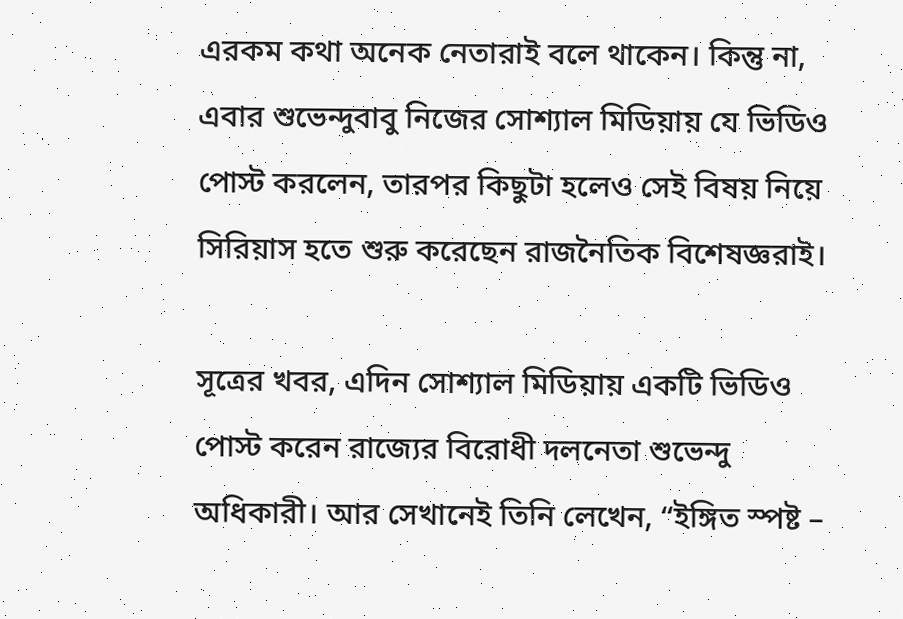এরকম কথা অনেক নেতারাই বলে থাকেন‌। কিন্তু না, এবার শুভেন্দুবাবু নিজের সোশ্যাল মিডিয়ায় যে ভিডিও পোস্ট করলেন, তারপর কিছুটা হলেও সেই বিষয় নিয়ে সিরিয়াস হতে শুরু করেছেন রাজনৈতিক বিশেষজ্ঞরাই।

সূত্রের খবর, এদিন সোশ্যাল মিডিয়ায় একটি ভিডিও পোস্ট করেন রাজ্যের বিরোধী দলনেতা শুভেন্দু অধিকারী। আর সেখানেই তিনি লেখেন, “ইঙ্গিত স্পষ্ট –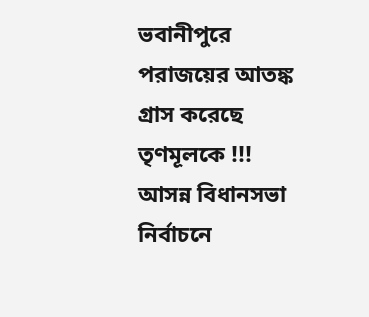ভবানীপুরে পরাজয়ের আতঙ্ক গ্রাস করেছে তৃণমূলকে !!! আসন্ন বিধানসভা নির্বাচনে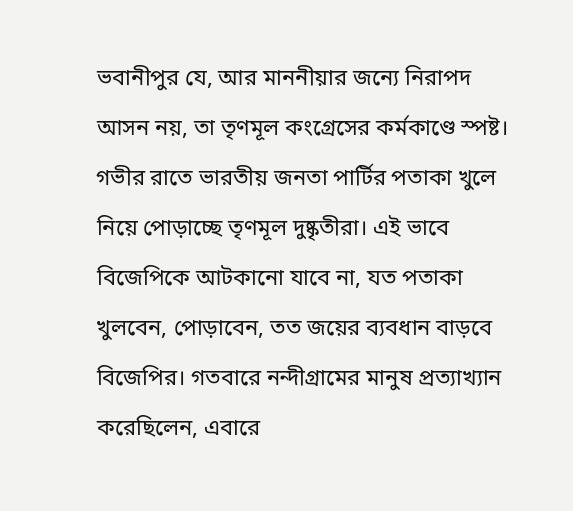ভবানীপুর যে, আর মাননীয়ার জন্যে নিরাপদ আসন নয়, তা তৃণমূল কংগ্রেসের কর্মকাণ্ডে স্পষ্ট। গভীর রাতে ভারতীয় জনতা পার্টির পতাকা খুলে নিয়ে পোড়াচ্ছে তৃণমূল দুষ্কৃতীরা। এই ভাবে বিজেপিকে আটকানো যাবে না, যত পতাকা খুলবেন, পোড়াবেন, তত জয়ের ব্যবধান বাড়বে বিজেপির। গতবারে নন্দীগ্রামের মানুষ প্রত্যাখ্যান করেছিলেন, এবারে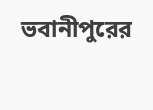ভবানীপুরের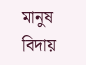মানুষ বিদায়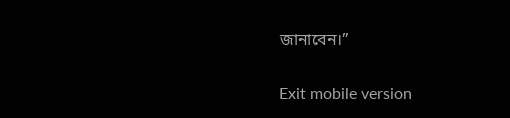জানাবেন।”

Exit mobile version